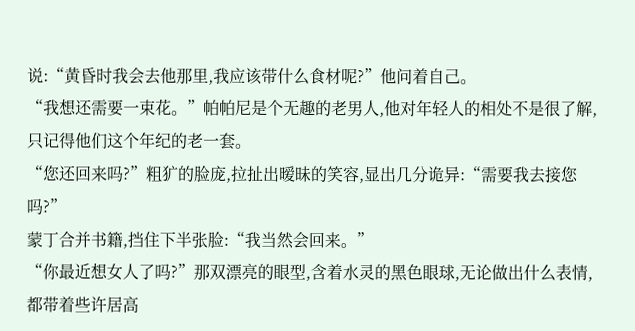说:“黄昏时我会去他那里,我应该带什么食材呢?”他问着自己。
“我想还需要一束花。”帕帕尼是个无趣的老男人,他对年轻人的相处不是很了解,只记得他们这个年纪的老一套。
“您还回来吗?”粗犷的脸庞,拉扯出暧昧的笑容,显出几分诡异:“需要我去接您吗?”
蒙丁合并书籍,挡住下半张脸:“我当然会回来。”
“你最近想女人了吗?”那双漂亮的眼型,含着水灵的黑色眼球,无论做出什么表情,都带着些许居高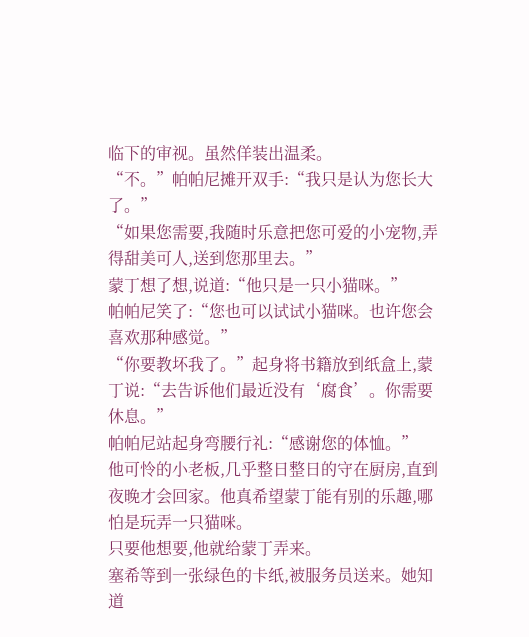临下的审视。虽然佯装出温柔。
“不。”帕帕尼摊开双手:“我只是认为您长大了。”
“如果您需要,我随时乐意把您可爱的小宠物,弄得甜美可人,送到您那里去。”
蒙丁想了想,说道:“他只是一只小猫咪。”
帕帕尼笑了:“您也可以试试小猫咪。也许您会喜欢那种感觉。”
“你要教坏我了。”起身将书籍放到纸盒上,蒙丁说:“去告诉他们最近没有‘腐食’。你需要休息。”
帕帕尼站起身弯腰行礼:“感谢您的体恤。”
他可怜的小老板,几乎整日整日的守在厨房,直到夜晚才会回家。他真希望蒙丁能有别的乐趣,哪怕是玩弄一只猫咪。
只要他想要,他就给蒙丁弄来。
塞希等到一张绿色的卡纸,被服务员送来。她知道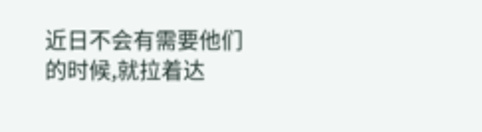近日不会有需要他们的时候,就拉着达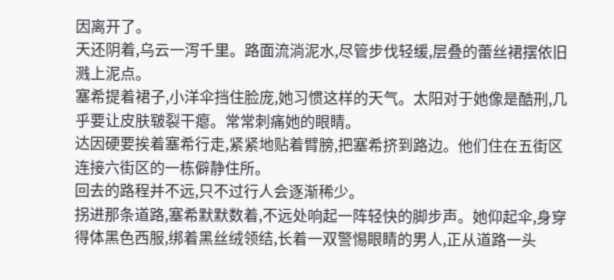因离开了。
天还阴着,乌云一泻千里。路面流淌泥水,尽管步伐轻缓,层叠的蕾丝裙摆依旧溅上泥点。
塞希提着裙子,小洋伞挡住脸庞,她习惯这样的天气。太阳对于她像是酷刑,几乎要让皮肤皲裂干瘪。常常刺痛她的眼睛。
达因硬要挨着塞希行走,紧紧地贴着臂膀,把塞希挤到路边。他们住在五街区连接六街区的一栋僻静住所。
回去的路程并不远,只不过行人会逐渐稀少。
拐进那条道路,塞希默默数着,不远处响起一阵轻快的脚步声。她仰起伞,身穿得体黑色西服,绑着黑丝绒领结,长着一双警惕眼睛的男人,正从道路一头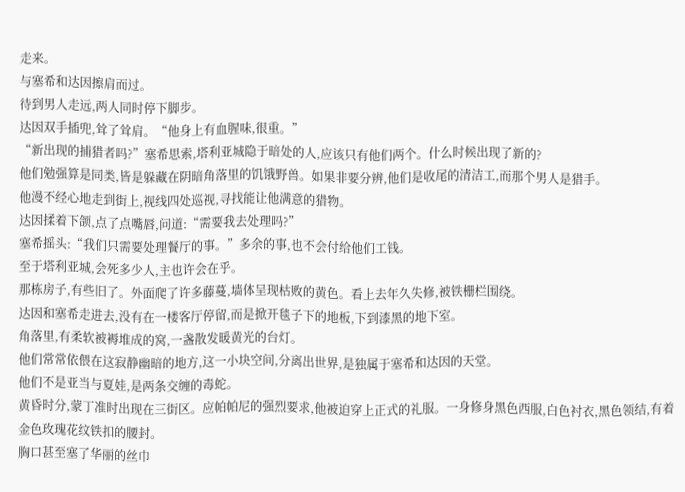走来。
与塞希和达因擦肩而过。
待到男人走远,两人同时停下脚步。
达因双手插兜,耸了耸肩。“他身上有血腥味,很重。”
“新出现的捕猎者吗?”塞希思索,塔利亚城隐于暗处的人,应该只有他们两个。什么时候出现了新的?
他们勉强算是同类,皆是躲藏在阴暗角落里的饥饿野兽。如果非要分辨,他们是收尾的清洁工,而那个男人是猎手。
他漫不经心地走到街上,视线四处巡视,寻找能让他满意的猎物。
达因揉着下颌,点了点嘴唇,问道:“需要我去处理吗?”
塞希摇头:“我们只需要处理餐厅的事。”多余的事,也不会付给他们工钱。
至于塔利亚城,会死多少人,主也许会在乎。
那栋房子,有些旧了。外面爬了许多藤蔓,墙体呈现枯败的黄色。看上去年久失修,被铁栅栏围绕。
达因和塞希走进去,没有在一楼客厅停留,而是掀开毯子下的地板,下到漆黑的地下室。
角落里,有柔软被褥堆成的窝,一盏散发暖黄光的台灯。
他们常常依偎在这寂静幽暗的地方,这一小块空间,分离出世界,是独属于塞希和达因的天堂。
他们不是亚当与夏娃,是两条交缠的毒蛇。
黄昏时分,蒙丁准时出现在三街区。应帕帕尼的强烈要求,他被迫穿上正式的礼服。一身修身黑色西服,白色衬衣,黑色领结,有着金色玫瑰花纹铁扣的腰封。
胸口甚至塞了华丽的丝巾